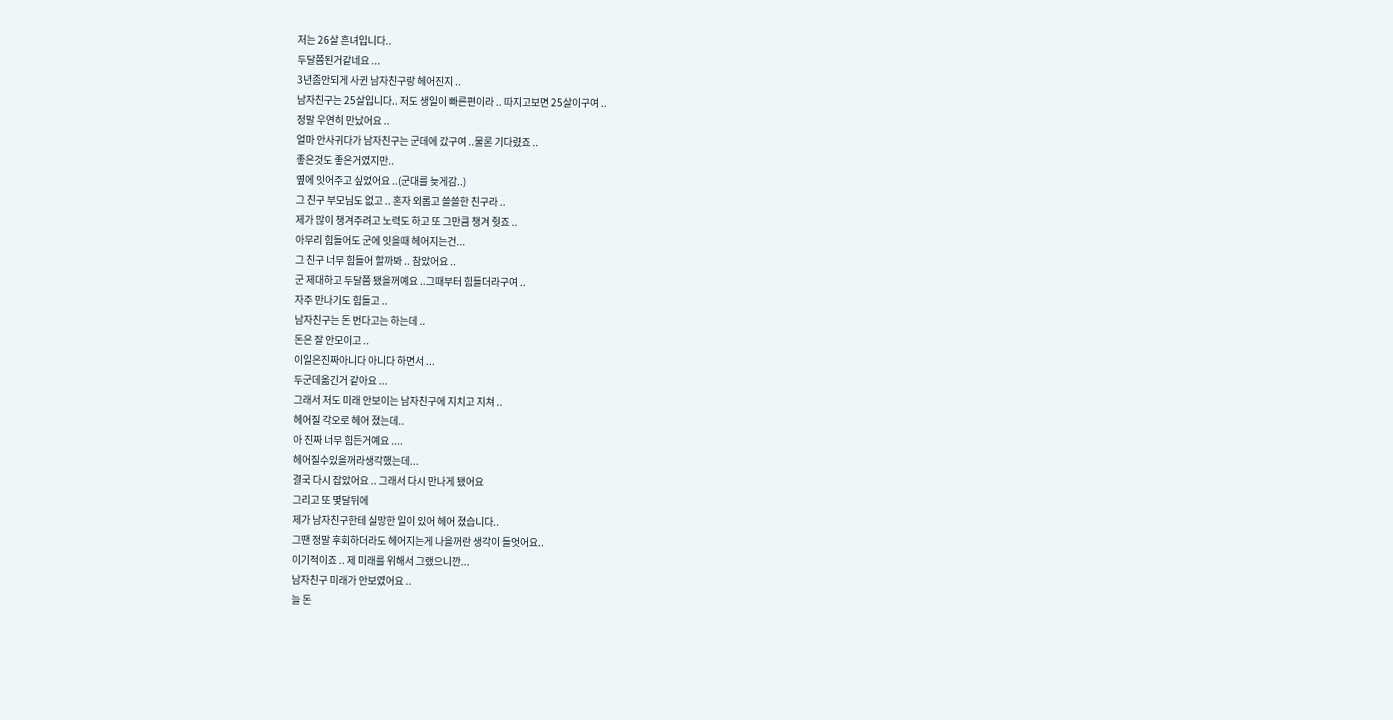저는 26살 흔녀입니다..
두달쯤된거같네요 ...
3년좀안되게 사귄 남자친구랑 헤어진지 ..
남자친구는 25살입니다.. 저도 생일이 빠른편이라 .. 따지고보면 25살이구여 ..
정말 우연히 만났어요 ..
얼마 안사귀다가 남자친구는 군데에 갔구여 ..물론 기다렸죠 ..
좋은것도 좋은거였지만..
옆에 잇어주고 싶었어요 ..(군대를 늦게감..)
그 친구 부모님도 없고 .. 혼자 외롭고 쓸쓸한 친구라 ..
제가 많이 챙겨주려고 노력도 하고 또 그만큼 챙겨 줫죠 ..
아무리 힘들어도 군에 잇을때 헤어지는건...
그 친구 너무 힘들어 할까봐 .. 참았어요 ..
군 제대하고 두달쯤 됐을꺼예요 ..그때부터 힘들더라구여 ..
자주 만나기도 힘들고 ..
남자친구는 돈 번다고는 하는데 ..
돈은 잘 안모이고 ..
이일은진짜아니다 아니다 하면서 ...
두군데옮긴거 같아요 ...
그래서 저도 미래 안보이는 남자친구에 지치고 지쳐 ..
헤어질 각오로 헤어 졌는데..
아 진짜 너무 힘든거예요 ....
헤어질수있을꺼라생각했는데...
결국 다시 잡았어요 .. 그래서 다시 만나게 됐어요
그리고 또 몇달뒤에
제가 남자친구한테 실망한 일이 있어 헤어 졌습니다..
그땐 정말 후회하더라도 헤어지는게 나을꺼란 생각이 들엇어요..
이기적이죠 .. 제 미래를 위해서 그랬으니깐...
남자친구 미래가 안보였어요 ..
늘 돈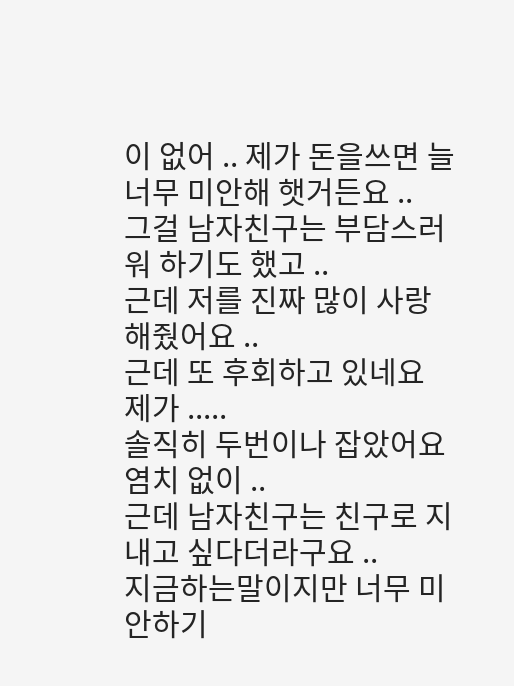이 없어 .. 제가 돈을쓰면 늘 너무 미안해 햇거든요 ..
그걸 남자친구는 부담스러워 하기도 했고 ..
근데 저를 진짜 많이 사랑해줬어요 ..
근데 또 후회하고 있네요 제가 .....
솔직히 두번이나 잡았어요 염치 없이 ..
근데 남자친구는 친구로 지내고 싶다더라구요 ..
지금하는말이지만 너무 미안하기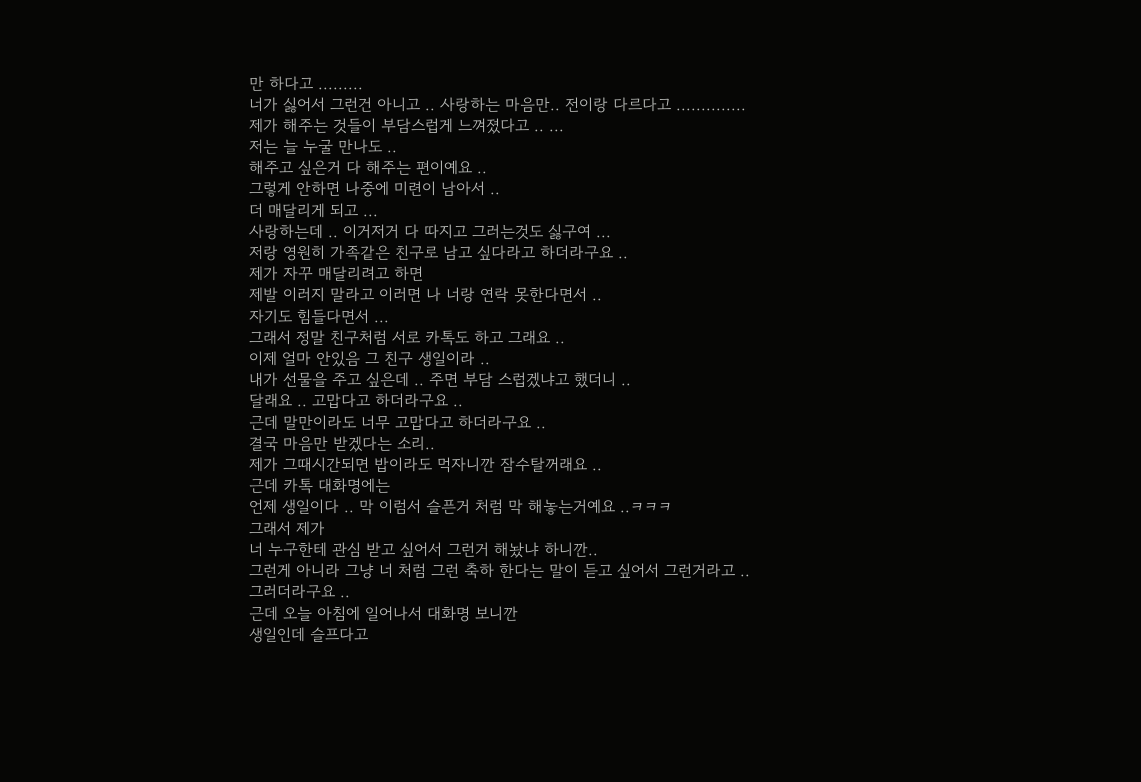만 하다고 .........
너가 싫어서 그런건 아니고 .. 사랑하는 마음만.. 전이랑 다르다고 ..............
제가 해주는 것들이 부담스럽게 느껴졌다고 .. ...
저는 늘 누굴 만나도 ..
해주고 싶은거 다 해주는 편이예요 ..
그렇게 안하면 나중에 미련이 남아서 ..
더 매달리게 되고 ...
사랑하는데 .. 이거저거 다 따지고 그러는것도 싫구여 ...
저랑 영원히 가족같은 친구로 남고 싶다라고 하더라구요 ..
제가 자꾸 매달리려고 하면
제발 이러지 말라고 이러면 나 너랑 연락 못한다면서 ..
자기도 힘들다면서 ...
그래서 정말 친구처럼 서로 카톡도 하고 그래요 ..
이제 얼마 안있음 그 친구 생일이라 ..
내가 선물을 주고 싶은데 .. 주면 부담 스럽겠냐고 했더니 ..
달래요 .. 고맙다고 하더라구요 ..
근데 말만이라도 너무 고맙다고 하더라구요 ..
결국 마음만 받겠다는 소리..
제가 그때시간되면 밥이라도 먹자니깐 잠수탈꺼래요 ..
근데 카톡 대화명에는
언제 생일이다 .. 막 이럼서 슬픈거 처럼 막 해놓는거예요 ..ㅋㅋㅋ
그래서 제가
너 누구한테 관심 받고 싶어서 그런거 해놨냐 하니깐..
그런게 아니라 그냥 너 처럼 그런 축하 한다는 말이 듣고 싶어서 그런거라고 ..
그러더라구요 ..
근데 오늘 아침에 일어나서 대화명 보니깐
생일인데 슬프다고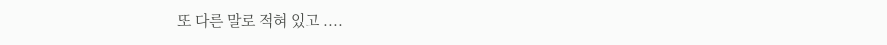또 다른 말로 적혀 있고 ....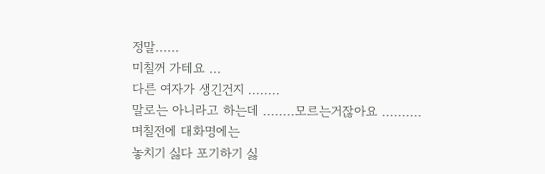정말......
미칠꺼 가테요 ...
다른 여자가 생긴건지 ........
말로는 아니라고 하는데 ........모르는거잖아요 ..........
며칠전에 대화명에는
놓치기 싫다 포기하기 싫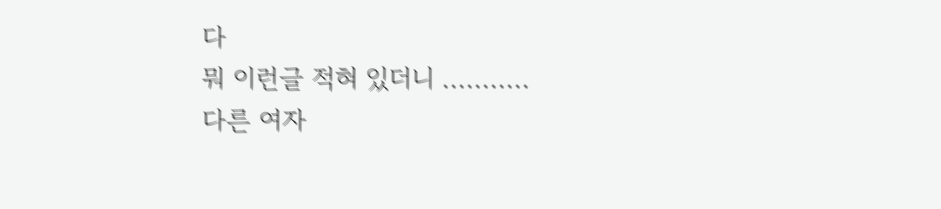다
뭐 이런글 적혀 있더니 ...........
다른 여자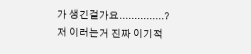가 생긴걸가요...............?
저 이러는거 진짜 이기적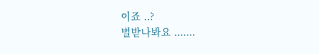이죠 ..?
벌받나봐요 .......